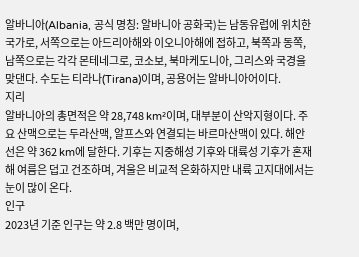알바니아(Albania, 공식 명칭: 알바니아 공화국)는 남동유럽에 위치한 국가로, 서쪽으로는 아드리아해와 이오니아해에 접하고, 북쪽과 동쪽, 남쪽으로는 각각 몬테네그로, 코소보, 북마케도니아, 그리스와 국경을 맞댄다. 수도는 티라나(Tirana)이며, 공용어는 알바니아어이다.
지리
알바니아의 총면적은 약 28,748 km²이며, 대부분이 산악지형이다. 주요 산맥으로는 두라산맥, 알프스와 연결되는 바르마산맥이 있다. 해안선은 약 362 km에 달한다. 기후는 지중해성 기후와 대륙성 기후가 혼재해 여름은 덥고 건조하며, 겨울은 비교적 온화하지만 내륙 고지대에서는 눈이 많이 온다.
인구
2023년 기준 인구는 약 2.8 백만 명이며,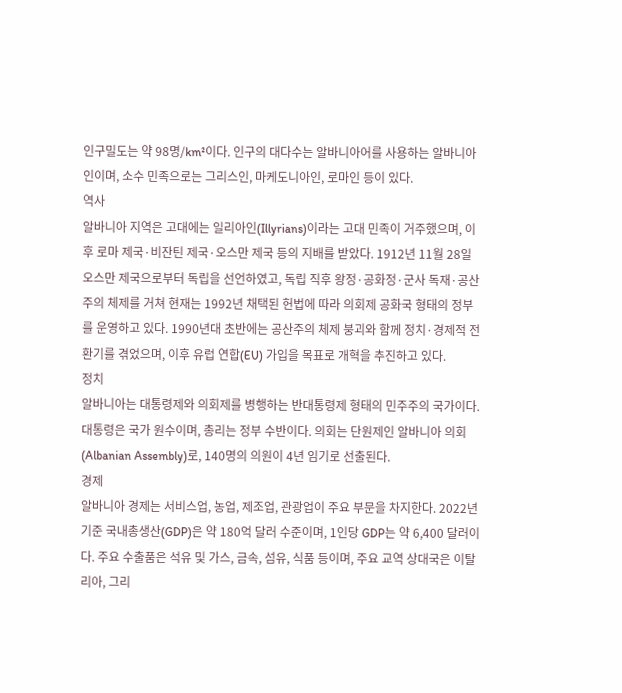인구밀도는 약 98명/km²이다. 인구의 대다수는 알바니아어를 사용하는 알바니아인이며, 소수 민족으로는 그리스인, 마케도니아인, 로마인 등이 있다.
역사
알바니아 지역은 고대에는 일리아인(Illyrians)이라는 고대 민족이 거주했으며, 이후 로마 제국·비잔틴 제국·오스만 제국 등의 지배를 받았다. 1912년 11월 28일 오스만 제국으로부터 독립을 선언하였고, 독립 직후 왕정·공화정·군사 독재·공산주의 체제를 거쳐 현재는 1992년 채택된 헌법에 따라 의회제 공화국 형태의 정부를 운영하고 있다. 1990년대 초반에는 공산주의 체제 붕괴와 함께 정치·경제적 전환기를 겪었으며, 이후 유럽 연합(EU) 가입을 목표로 개혁을 추진하고 있다.
정치
알바니아는 대통령제와 의회제를 병행하는 반대통령제 형태의 민주주의 국가이다. 대통령은 국가 원수이며, 총리는 정부 수반이다. 의회는 단원제인 알바니아 의회(Albanian Assembly)로, 140명의 의원이 4년 임기로 선출된다.
경제
알바니아 경제는 서비스업, 농업, 제조업, 관광업이 주요 부문을 차지한다. 2022년 기준 국내총생산(GDP)은 약 180억 달러 수준이며, 1인당 GDP는 약 6,400 달러이다. 주요 수출품은 석유 및 가스, 금속, 섬유, 식품 등이며, 주요 교역 상대국은 이탈리아, 그리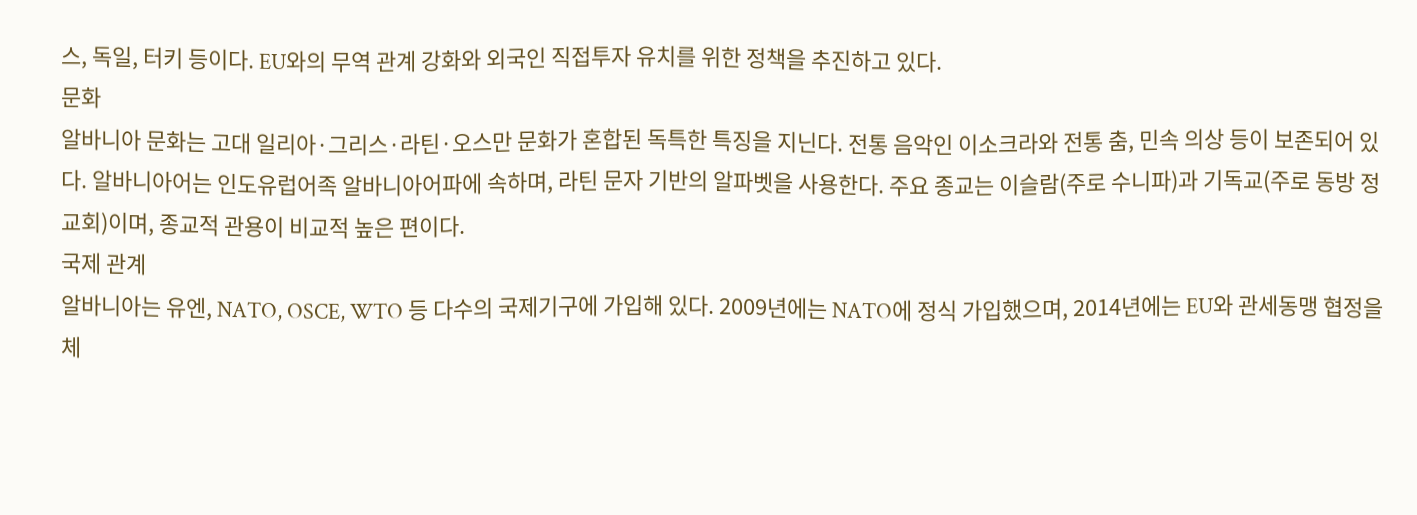스, 독일, 터키 등이다. EU와의 무역 관계 강화와 외국인 직접투자 유치를 위한 정책을 추진하고 있다.
문화
알바니아 문화는 고대 일리아·그리스·라틴·오스만 문화가 혼합된 독특한 특징을 지닌다. 전통 음악인 이소크라와 전통 춤, 민속 의상 등이 보존되어 있다. 알바니아어는 인도유럽어족 알바니아어파에 속하며, 라틴 문자 기반의 알파벳을 사용한다. 주요 종교는 이슬람(주로 수니파)과 기독교(주로 동방 정교회)이며, 종교적 관용이 비교적 높은 편이다.
국제 관계
알바니아는 유엔, NATO, OSCE, WTO 등 다수의 국제기구에 가입해 있다. 2009년에는 NATO에 정식 가입했으며, 2014년에는 EU와 관세동맹 협정을 체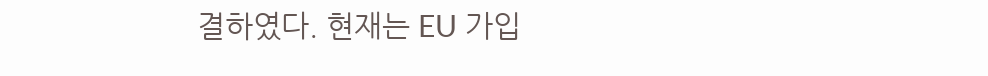결하였다. 현재는 EU 가입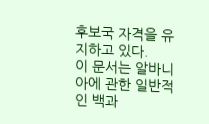후보국 자격을 유지하고 있다.
이 문서는 알바니아에 관한 일반적인 백과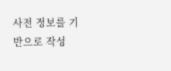사전 정보를 기반으로 작성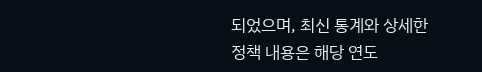되었으며, 최신 통계와 상세한 정책 내용은 해당 연도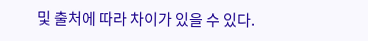및 출처에 따라 차이가 있을 수 있다.